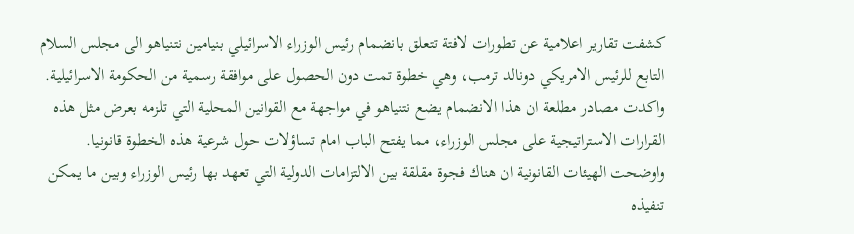كشفت تقارير اعلامية عن تطورات لافتة تتعلق بانضمام رئيس الوزراء الاسرائيلي بنيامين نتنياهو الى مجلس السلام التابع للرئيس الامريكي دونالد ترمب، وهي خطوة تمت دون الحصول على موافقة رسمية من الحكومة الاسرائيلية.
واكدت مصادر مطلعة ان هذا الانضمام يضع نتنياهو في مواجهة مع القوانين المحلية التي تلزمه بعرض مثل هذه القرارات الاستراتيجية على مجلس الوزراء، مما يفتح الباب امام تساؤلات حول شرعية هذه الخطوة قانونيا.
واوضحت الهيئات القانونية ان هناك فجوة مقلقة بين الالتزامات الدولية التي تعهد بها رئيس الوزراء وبين ما يمكن تنفيذه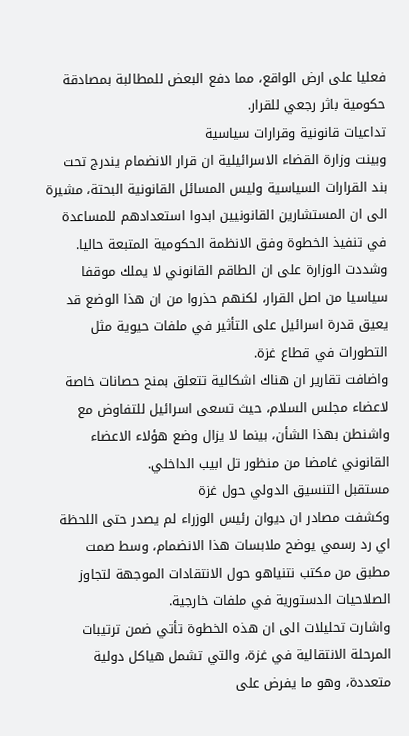فعليا على ارض الواقع، مما دفع البعض للمطالبة بمصادقة حكومية باثر رجعي للقرار.
تداعيات قانونية وقرارات سياسية
وبينت وزارة القضاء الاسرائيلية ان قرار الانضمام يندرج تحت بند القرارات السياسية وليس المسائل القانونية البحتة، مشيرة الى ان المستشارين القانونيين ابدوا استعدادهم للمساعدة في تنفيذ الخطوة وفق الانظمة الحكومية المتبعة حاليا.
وشددت الوزارة على ان الطاقم القانوني لا يملك موقفا سياسيا من اصل القرار، لكنهم حذروا من ان هذا الوضع قد يعيق قدرة اسرائيل على التأثير في ملفات حيوية مثل التطورات في قطاع غزة.
واضافت تقارير ان هناك اشكالية تتعلق بمنح حصانات خاصة لاعضاء مجلس السلام، حيث تسعى اسرائيل للتفاوض مع واشنطن بهذا الشأن، بينما لا يزال وضع هؤلاء الاعضاء القانوني غامضا من منظور تل ابيب الداخلي.
مستقبل التنسيق الدولي حول غزة
وكشفت مصادر ان ديوان رئيس الوزراء لم يصدر حتى اللحظة اي رد رسمي يوضح ملابسات هذا الانضمام، وسط صمت مطبق من مكتب نتنياهو حول الانتقادات الموجهة لتجاوز الصلاحيات الدستورية في ملفات خارجية.
واشارت تحليلات الى ان هذه الخطوة تأتي ضمن ترتيبات المرحلة الانتقالية في غزة، والتي تشمل هياكل دولية متعددة، وهو ما يفرض على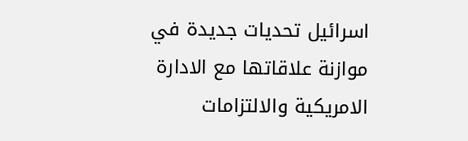اسرائيل تحديات جديدة في موازنة علاقاتها مع الادارة الامريكية والالتزامات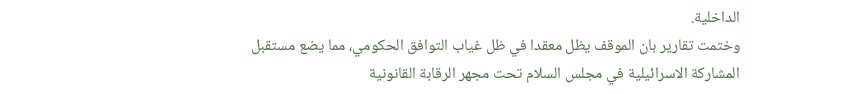الداخلية.
وختمت تقارير بان الموقف يظل معقدا في ظل غياب التوافق الحكومي، مما يضع مستقبل المشاركة الاسرائيلية في مجلس السلام تحت مجهر الرقابة القانونية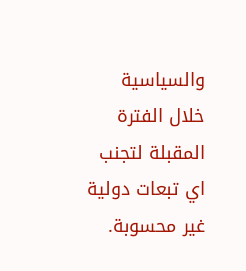والسياسية خلال الفترة المقبلة لتجنب اي تبعات دولية غير محسوبة.